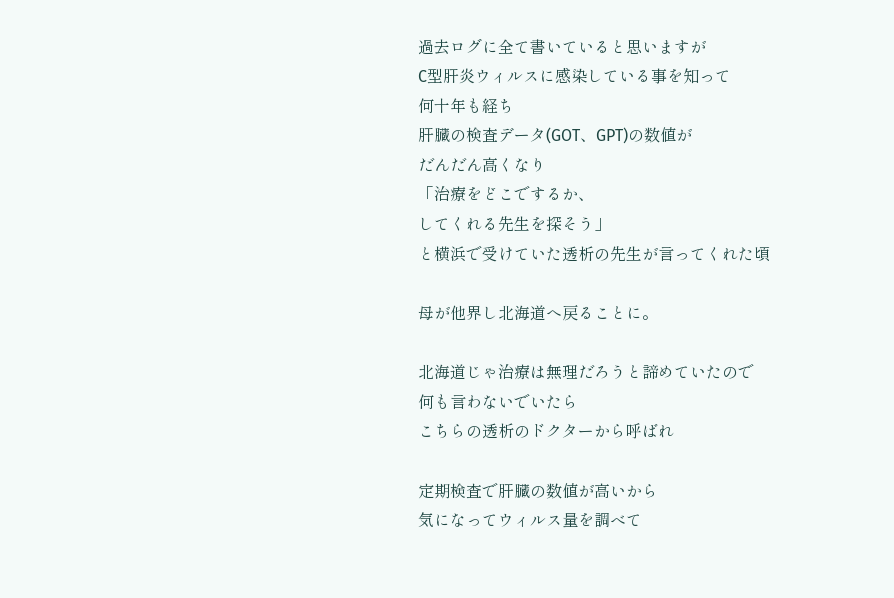過去ログに全て書いていると思いますが
C型肝炎ウィルスに感染している事を知って
何十年も経ち
肝臓の検査データ(GOT、GPT)の数値が
だんだん高くなり
「治療をどこでするか、
してくれる先生を探そう」
と横浜で受けていた透析の先生が言ってくれた頃

母が他界し北海道へ戻ることに。

北海道じゃ治療は無理だろうと諦めていたので
何も言わないでいたら
こちらの透析のドクターから呼ばれ

定期検査で肝臓の数値が高いから
気になってウィルス量を調べて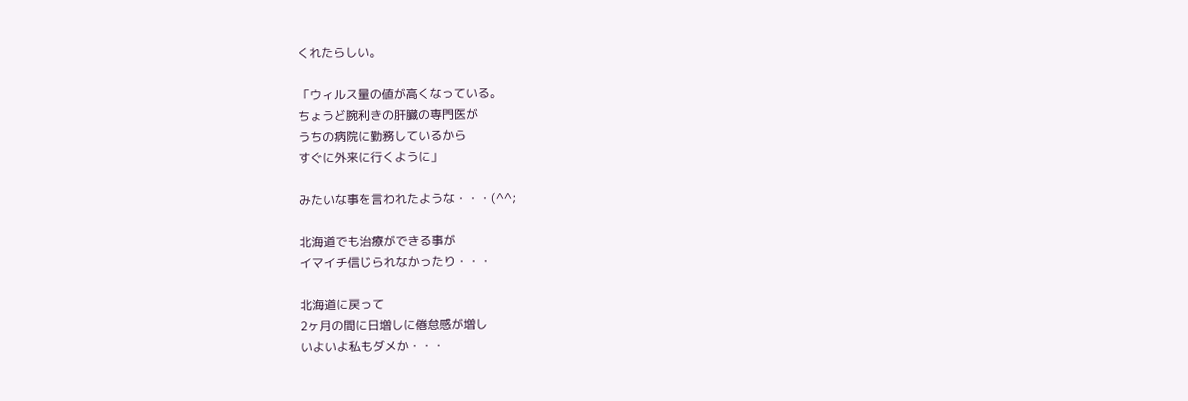くれたらしい。

「ウィルス量の値が高くなっている。
ちょうど腕利きの肝臓の専門医が
うちの病院に勤務しているから
すぐに外来に行くように」

みたいな事を言われたような・・・(^^;

北海道でも治療ができる事が
イマイチ信じられなかったり・・・

北海道に戻って
2ヶ月の間に日増しに倦怠感が増し
いよいよ私もダメか・・・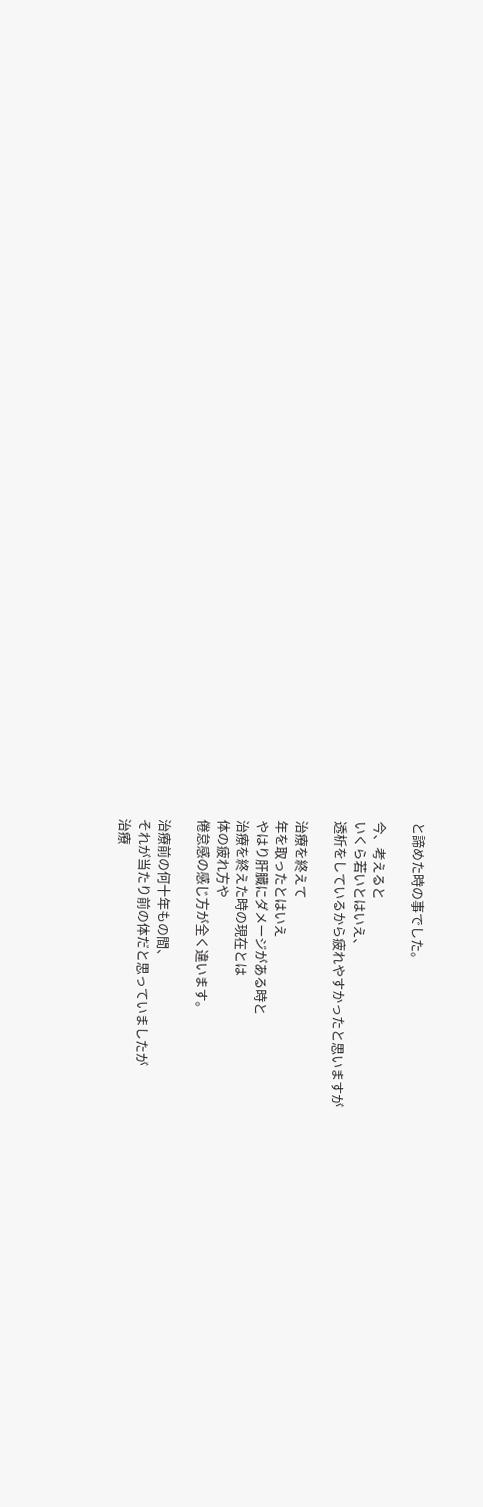と諦めた時の事でした。

今、考えると
いくら若いとはいえ、
透析をしているから疲れやすかったと思いますが

治療を終えて
年を取ったとはいえ
やはり肝臓にダメージがある時と
治療を終えた時の現在とは
体の疲れ方や
倦怠感の感じ方が全く違います。

治療前の何十年もの間、
それが当たり前の体だと思っていましたが
治療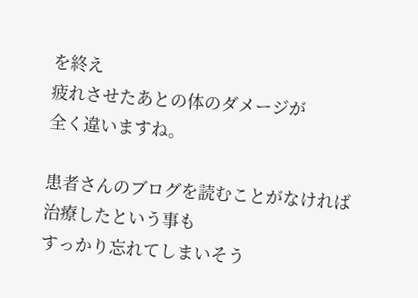を終え
疲れさせたあとの体のダメージが
全く違いますね。

患者さんのブログを読むことがなければ
治療したという事も
すっかり忘れてしまいそう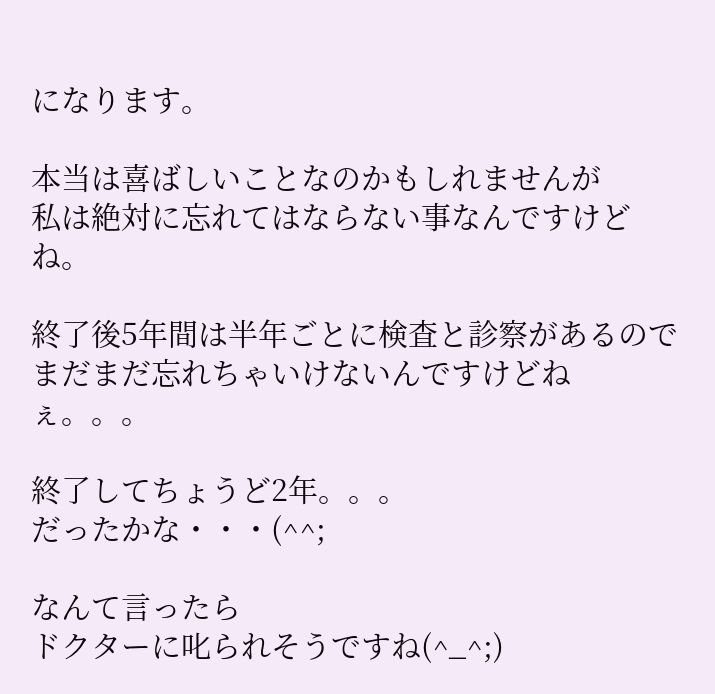になります。

本当は喜ばしいことなのかもしれませんが
私は絶対に忘れてはならない事なんですけどね。

終了後5年間は半年ごとに検査と診察があるので
まだまだ忘れちゃいけないんですけどねぇ。。。

終了してちょうど2年。。。
だったかな・・・(^^;

なんて言ったら
ドクターに叱られそうですね(^_^;)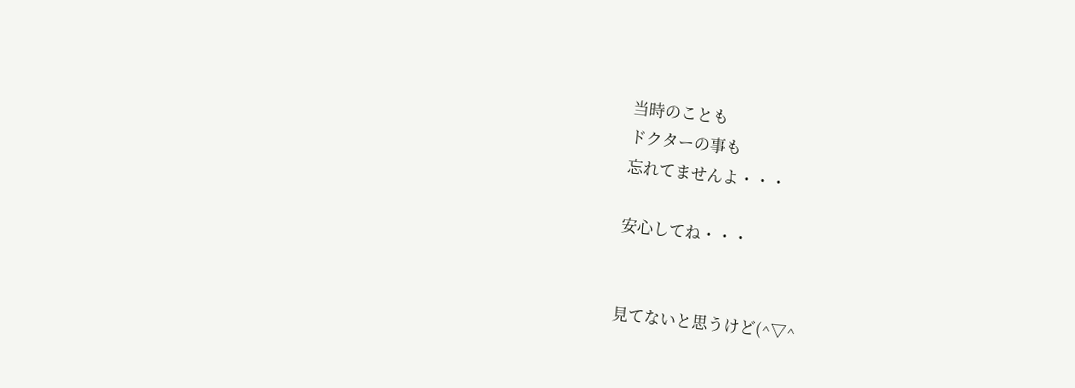当時のことも
ドクターの事も
忘れてませんよ・・・

安心してね・・・


見てないと思うけど(^▽^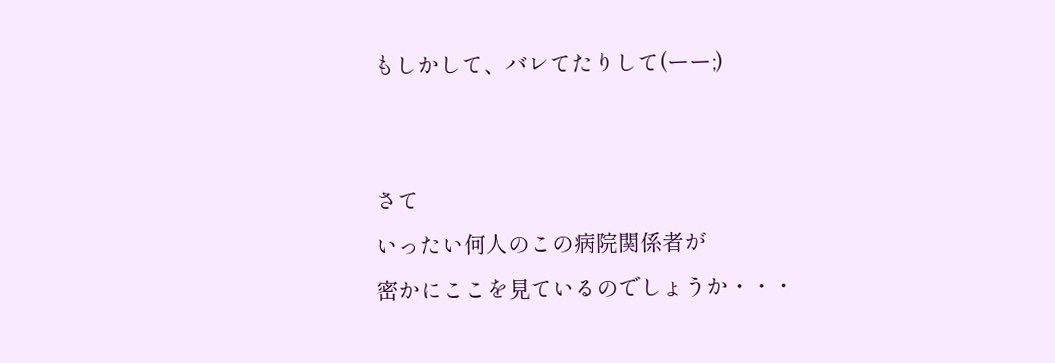もしかして、バレてたりして(ーー;)


さて
いったい何人のこの病院関係者が
密かにここを見ているのでしょうか・・・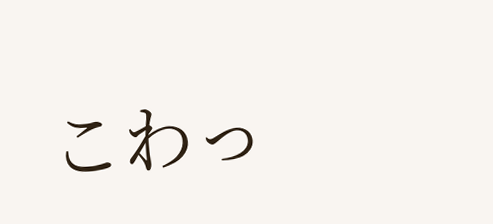こわっ